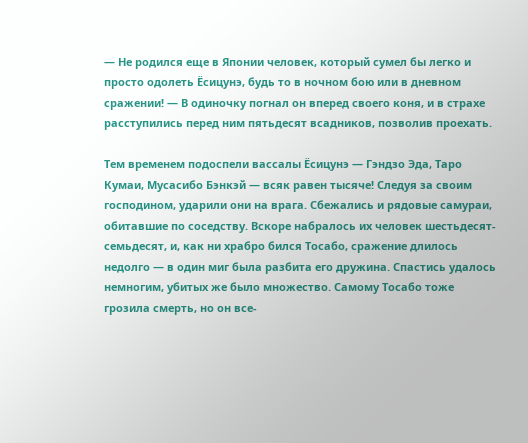— Не родился еще в Японии человек, который сумел бы легко и просто одолеть Ёсицунэ, будь то в ночном бою или в дневном сражении! — В одиночку погнал он вперед своего коня, и в страхе расступились перед ним пятьдесят всадников, позволив проехать.

Тем временем подоспели вассалы Ёсицунэ — Гэндзо Эда, Таро Кумаи, Мусасибо Бэнкэй — всяк равен тысяче! Следуя за своим господином, ударили они на врага. Сбежались и рядовые самураи, обитавшие по соседству. Вскоре набралось их человек шестьдесят-семьдесят, и, как ни храбро бился Тосабо, сражение длилось недолго — в один миг была разбита его дружина. Спастись удалось немногим, убитых же было множество. Самому Тосабо тоже грозила смерть, но он все-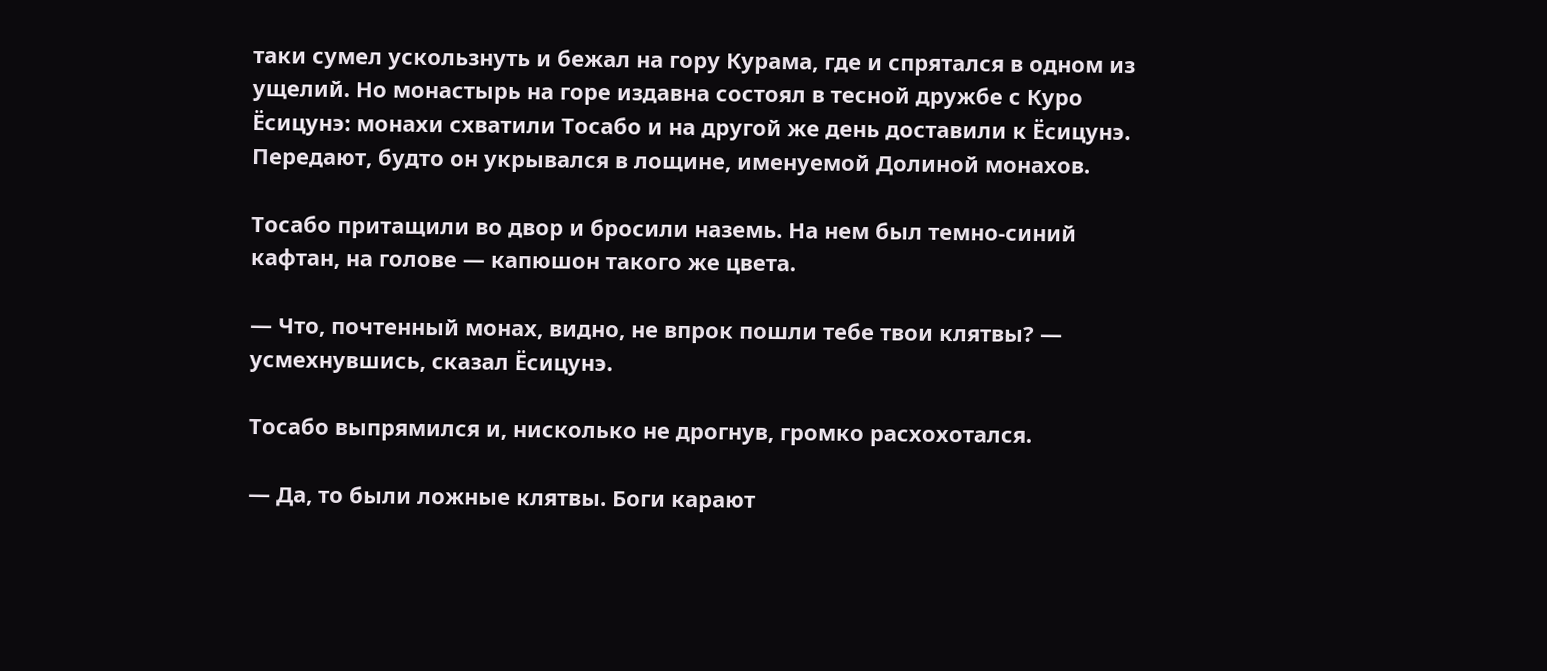таки сумел ускользнуть и бежал на гору Курама, где и спрятался в одном из ущелий. Но монастырь на горе издавна состоял в тесной дружбе с Куро Ёсицунэ: монахи схватили Тосабо и на другой же день доставили к Ёсицунэ. Передают, будто он укрывался в лощине, именуемой Долиной монахов.

Тосабо притащили во двор и бросили наземь. На нем был темно-синий кафтан, на голове — капюшон такого же цвета.

— Что, почтенный монах, видно, не впрок пошли тебе твои клятвы? — усмехнувшись, сказал Ёсицунэ.

Тосабо выпрямился и, нисколько не дрогнув, громко расхохотался.

— Да, то были ложные клятвы. Боги карают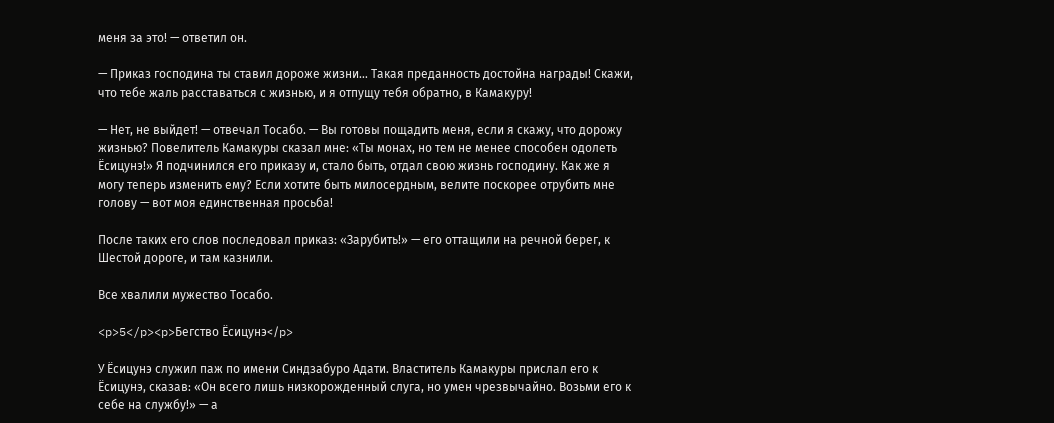меня за это! — ответил он.

— Приказ господина ты ставил дороже жизни… Такая преданность достойна награды! Скажи, что тебе жаль расставаться с жизнью, и я отпущу тебя обратно, в Камакуру!

— Нет, не выйдет! — отвечал Тосабо. — Вы готовы пощадить меня, если я скажу, что дорожу жизнью? Повелитель Камакуры сказал мне: «Ты монах, но тем не менее способен одолеть Ёсицунэ!» Я подчинился его приказу и, стало быть, отдал свою жизнь господину. Как же я могу теперь изменить ему? Если хотите быть милосердным, велите поскорее отрубить мне голову — вот моя единственная просьба!

После таких его слов последовал приказ: «Зарубить!» — его оттащили на речной берег, к Шестой дороге, и там казнили.

Все хвалили мужество Тосабо.

<p>5</p><p>Бегство Ёсицунэ</p>

У Ёсицунэ служил паж по имени Синдзабуро Адати. Властитель Камакуры прислал его к Ёсицунэ, сказав: «Он всего лишь низкорожденный слуга, но умен чрезвычайно. Возьми его к себе на службу!» — а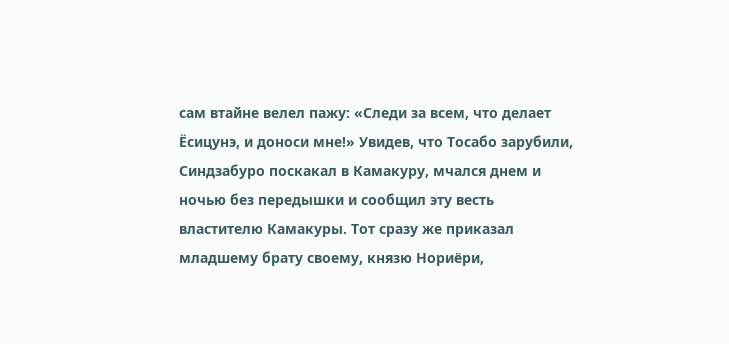сам втайне велел пажу: «Следи за всем, что делает Ёсицунэ, и доноси мне!» Увидев, что Тосабо зарубили, Синдзабуро поскакал в Камакуру, мчался днем и ночью без передышки и сообщил эту весть властителю Камакуры. Тот сразу же приказал младшему брату своему, князю Нориёри,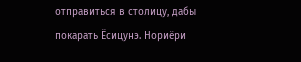отправиться в столицу, дабы покарать Ёсицунэ. Нориёри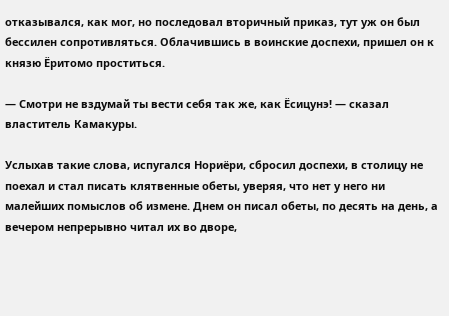отказывался, как мог, но последовал вторичный приказ, тут уж он был бессилен сопротивляться. Облачившись в воинские доспехи, пришел он к князю Ёритомо проститься.

— Смотри не вздумай ты вести себя так же, как Ёсицунэ! — сказал властитель Камакуры.

Услыхав такие слова, испугался Нориёри, сбросил доспехи, в столицу не поехал и стал писать клятвенные обеты, уверяя, что нет у него ни малейших помыслов об измене. Днем он писал обеты, по десять на день, а вечером непрерывно читал их во дворе,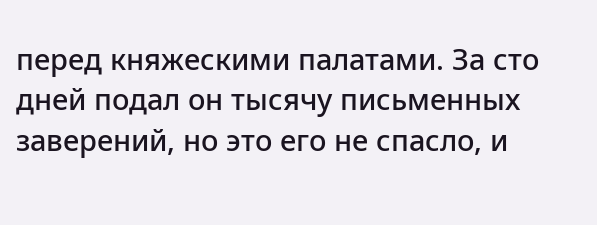перед княжескими палатами. За сто дней подал он тысячу письменных заверений, но это его не спасло, и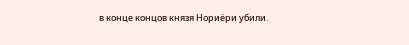в конце концов князя Нориёри убили.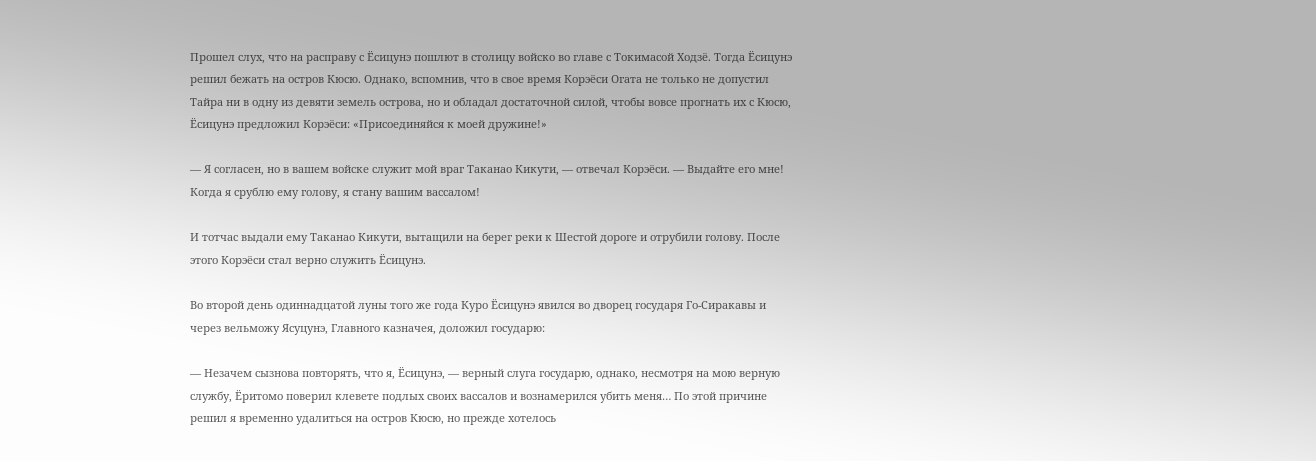Прошел слух, что на расправу с Ёсицунэ пошлют в столицу войско во главе с Токимасой Ходзё. Тогда Ёсицунэ решил бежать на остров Кюсю. Однако, вспомнив, что в свое время Корэёси Огата не только не допустил Тайра ни в одну из девяти земель острова, но и обладал достаточной силой, чтобы вовсе прогнать их с Кюсю, Ёсицунэ предложил Корэёси: «Присоединяйся к моей дружине!»

— Я согласен, но в вашем войске служит мой враг Таканао Кикути, — отвечал Корэёси. — Выдайте его мне! Когда я срублю ему голову, я стану вашим вассалом!

И тотчас выдали ему Таканао Кикути, вытащили на берег реки к Шестой дороге и отрубили голову. После этого Корэёси стал верно служить Ёсицунэ.

Во второй день одиннадцатой луны того же года Куро Ёсицунэ явился во дворец государя Го-Сиракавы и через вельможу Ясуцунэ, Главного казначея, доложил государю:

— Незачем сызнова повторять, что я, Ёсицунэ, — верный слуга государю, однако, несмотря на мою верную службу, Ёритомо поверил клевете подлых своих вассалов и вознамерился убить меня… По этой причине решил я временно удалиться на остров Кюсю, но прежде хотелось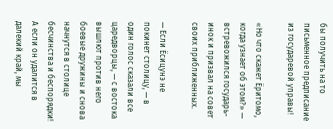бы получить на то письменное предписание из государевой управы!

«Но что скажет Ёритомо, когда узнает об этом?» — встревожился государь-инок и призвал на совет своих приближенных.

— Если Ёсицунэ не покинет столицу, — в один голос сказали все царедворцы, — с востока вышлют против него боевые дружины и снова начнутся в столице бесчинства и беспорядки! А если он удалится в далекий край, мы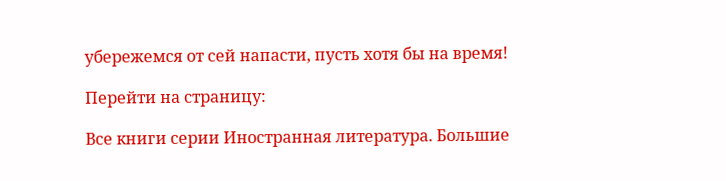убережемся от сей напасти, пусть хотя бы на время!

Перейти на страницу:

Все книги серии Иностранная литература. Большие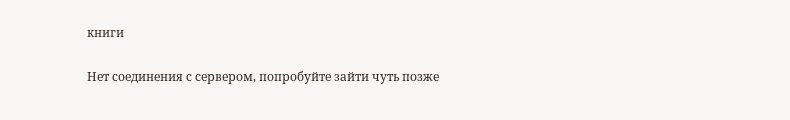книги

Нет соединения с сервером, попробуйте зайти чуть позже